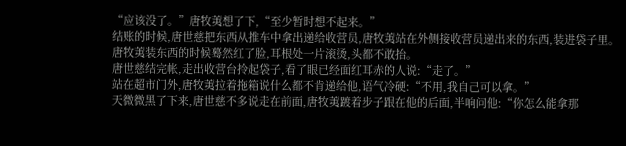“应该没了。”唐牧荑想了下,“至少暂时想不起来。”
结账的时候,唐世慈把东西从推车中拿出递给收营员,唐牧荑站在外侧接收营员递出来的东西,装进袋子里。
唐牧荑装东西的时候蓦然红了脸,耳根处一片滚烫,头都不敢抬。
唐世慈结完帐,走出收营台拎起袋子,看了眼已经面红耳赤的人说:“走了。”
站在超市门外,唐牧荑拉着拖箱说什么都不肯递给他,语气冷硬:“不用,我自己可以拿。”
天微微黑了下来,唐世慈不多说走在前面,唐牧荑踱着步子跟在他的后面,半响问他:“你怎么能拿那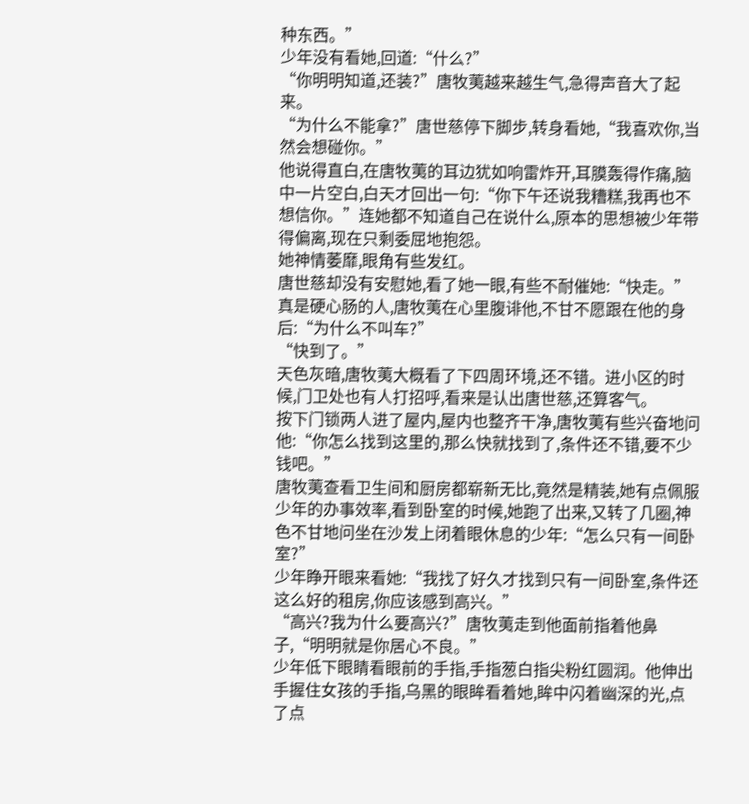种东西。”
少年没有看她,回道:“什么?”
“你明明知道,还装?”唐牧荑越来越生气,急得声音大了起来。
“为什么不能拿?”唐世慈停下脚步,转身看她,“我喜欢你,当然会想碰你。”
他说得直白,在唐牧荑的耳边犹如响雷炸开,耳膜轰得作痛,脑中一片空白,白天才回出一句:“你下午还说我糟糕,我再也不想信你。”连她都不知道自己在说什么,原本的思想被少年带得偏离,现在只剩委屈地抱怨。
她神情萎靡,眼角有些发红。
唐世慈却没有安慰她,看了她一眼,有些不耐催她:“快走。”
真是硬心肠的人,唐牧荑在心里腹诽他,不甘不愿跟在他的身后:“为什么不叫车?”
“快到了。”
天色灰暗,唐牧荑大概看了下四周环境,还不错。进小区的时候,门卫处也有人打招呼,看来是认出唐世慈,还算客气。
按下门锁两人进了屋内,屋内也整齐干净,唐牧荑有些兴奋地问他:“你怎么找到这里的,那么快就找到了,条件还不错,要不少钱吧。”
唐牧荑查看卫生间和厨房都崭新无比,竟然是精装,她有点佩服少年的办事效率,看到卧室的时候,她跑了出来,又转了几圈,神色不甘地问坐在沙发上闭着眼休息的少年:“怎么只有一间卧室?”
少年睁开眼来看她:“我找了好久才找到只有一间卧室,条件还这么好的租房,你应该感到高兴。”
“高兴?我为什么要高兴?”唐牧荑走到他面前指着他鼻子,“明明就是你居心不良。”
少年低下眼睛看眼前的手指,手指葱白指尖粉红圆润。他伸出手握住女孩的手指,乌黑的眼眸看着她,眸中闪着幽深的光,点了点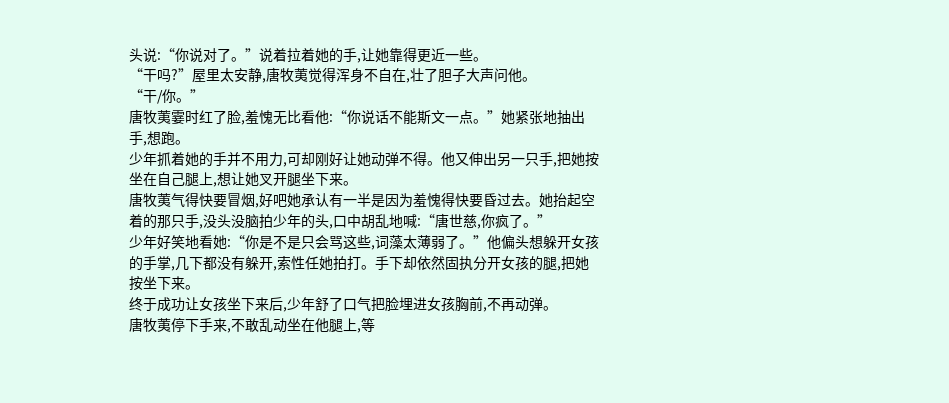头说:“你说对了。”说着拉着她的手,让她靠得更近一些。
“干吗?”屋里太安静,唐牧荑觉得浑身不自在,壮了胆子大声问他。
“干/你。”
唐牧荑霎时红了脸,羞愧无比看他:“你说话不能斯文一点。”她紧张地抽出手,想跑。
少年抓着她的手并不用力,可却刚好让她动弹不得。他又伸出另一只手,把她按坐在自己腿上,想让她叉开腿坐下来。
唐牧荑气得快要冒烟,好吧她承认有一半是因为羞愧得快要昏过去。她抬起空着的那只手,没头没脑拍少年的头,口中胡乱地喊:“唐世慈,你疯了。”
少年好笑地看她:“你是不是只会骂这些,词藻太薄弱了。”他偏头想躲开女孩的手掌,几下都没有躲开,索性任她拍打。手下却依然固执分开女孩的腿,把她按坐下来。
终于成功让女孩坐下来后,少年舒了口气把脸埋进女孩胸前,不再动弹。
唐牧荑停下手来,不敢乱动坐在他腿上,等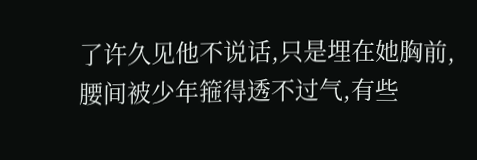了许久见他不说话,只是埋在她胸前,腰间被少年箍得透不过气,有些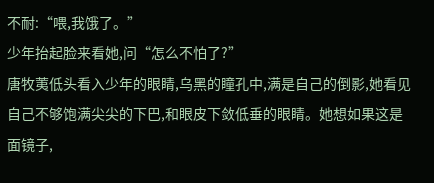不耐:“喂,我饿了。”
少年抬起脸来看她,问“怎么不怕了?”
唐牧荑低头看入少年的眼睛,乌黑的瞳孔中,满是自己的倒影,她看见自己不够饱满尖尖的下巴,和眼皮下敛低垂的眼睛。她想如果这是面镜子,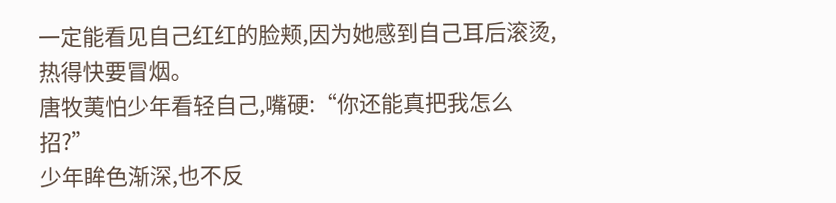一定能看见自己红红的脸颊,因为她感到自己耳后滚烫,热得快要冒烟。
唐牧荑怕少年看轻自己,嘴硬:“你还能真把我怎么招?”
少年眸色渐深,也不反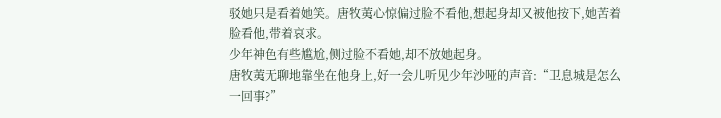驳她只是看着她笑。唐牧荑心惊偏过脸不看他,想起身却又被他按下,她苦着脸看他,带着哀求。
少年神色有些尴尬,侧过脸不看她,却不放她起身。
唐牧荑无聊地靠坐在他身上,好一会儿听见少年沙哑的声音:“卫息城是怎么一回事?”